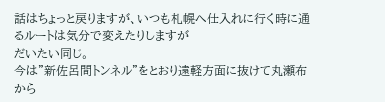話はちょっと戻りますが、いつも札幌へ仕入れに行く時に通るルートは気分で変えたりしますが
だいたい同じ。
今は”新佐呂間トンネル”をとおり遠軽方面に抜けて丸瀬布から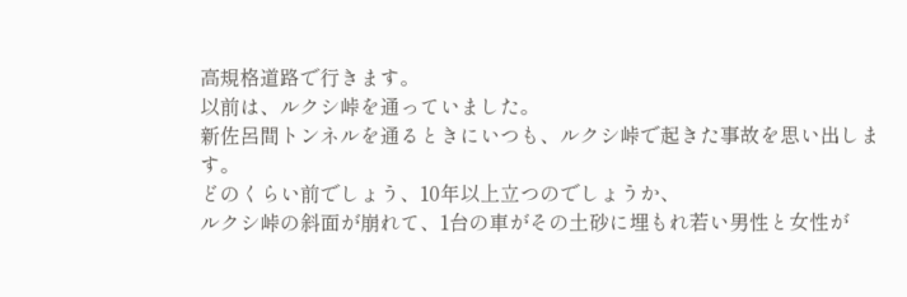高規格道路で行きます。
以前は、ルクシ峠を通っていました。
新佐呂間トンネルを通るときにいつも、ルクシ峠で起きた事故を思い出します。
どのくらい前でしょう、10年以上立つのでしょうか、
ルクシ峠の斜面が崩れて、1台の車がその土砂に埋もれ若い男性と女性が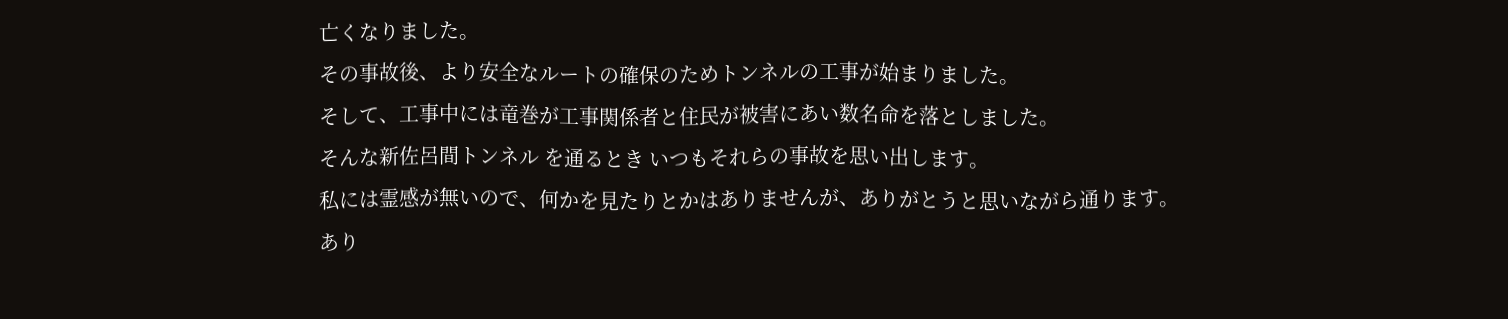亡くなりました。
その事故後、より安全なルートの確保のためトンネルの工事が始まりました。
そして、工事中には竜巻が工事関係者と住民が被害にあい数名命を落としました。
そんな新佐呂間トンネル を通るとき いつもそれらの事故を思い出します。
私には霊感が無いので、何かを見たりとかはありませんが、ありがとうと思いながら通ります。
あり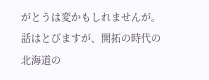がとうは変かもしれませんが。
話はとびますが、開拓の時代の北海道の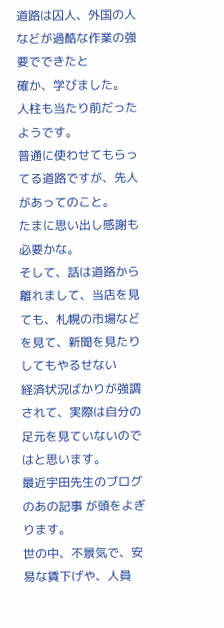道路は囚人、外国の人などが過酷な作業の強要でできたと
確か、学びました。
人柱も当たり前だったようです。
普通に使わせてもらってる道路ですが、先人があってのこと。
たまに思い出し感謝も必要かな。
そして、話は道路から離れまして、当店を見ても、札幌の市場などを見て、新聞を見たりしてもやるせない
経済状況ばかりが強調されて、実際は自分の足元を見ていないのではと思います。
最近宇田先生のブログのあの記事 が頭をよぎります。
世の中、不景気で、安易な賃下げや、人員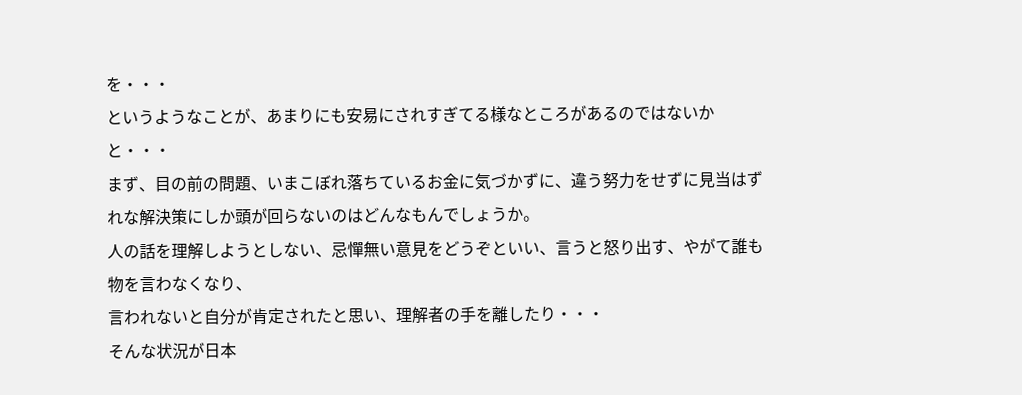を・・・
というようなことが、あまりにも安易にされすぎてる様なところがあるのではないかと・・・
まず、目の前の問題、いまこぼれ落ちているお金に気づかずに、違う努力をせずに見当はずれな解決策にしか頭が回らないのはどんなもんでしょうか。
人の話を理解しようとしない、忌憚無い意見をどうぞといい、言うと怒り出す、やがて誰も物を言わなくなり、
言われないと自分が肯定されたと思い、理解者の手を離したり・・・
そんな状況が日本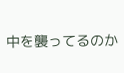中を襲ってるのか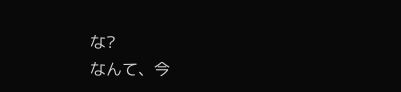な?
なんて、今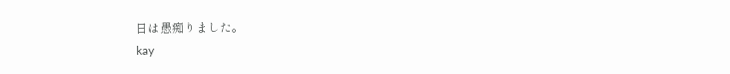日は愚痴りました。
kay